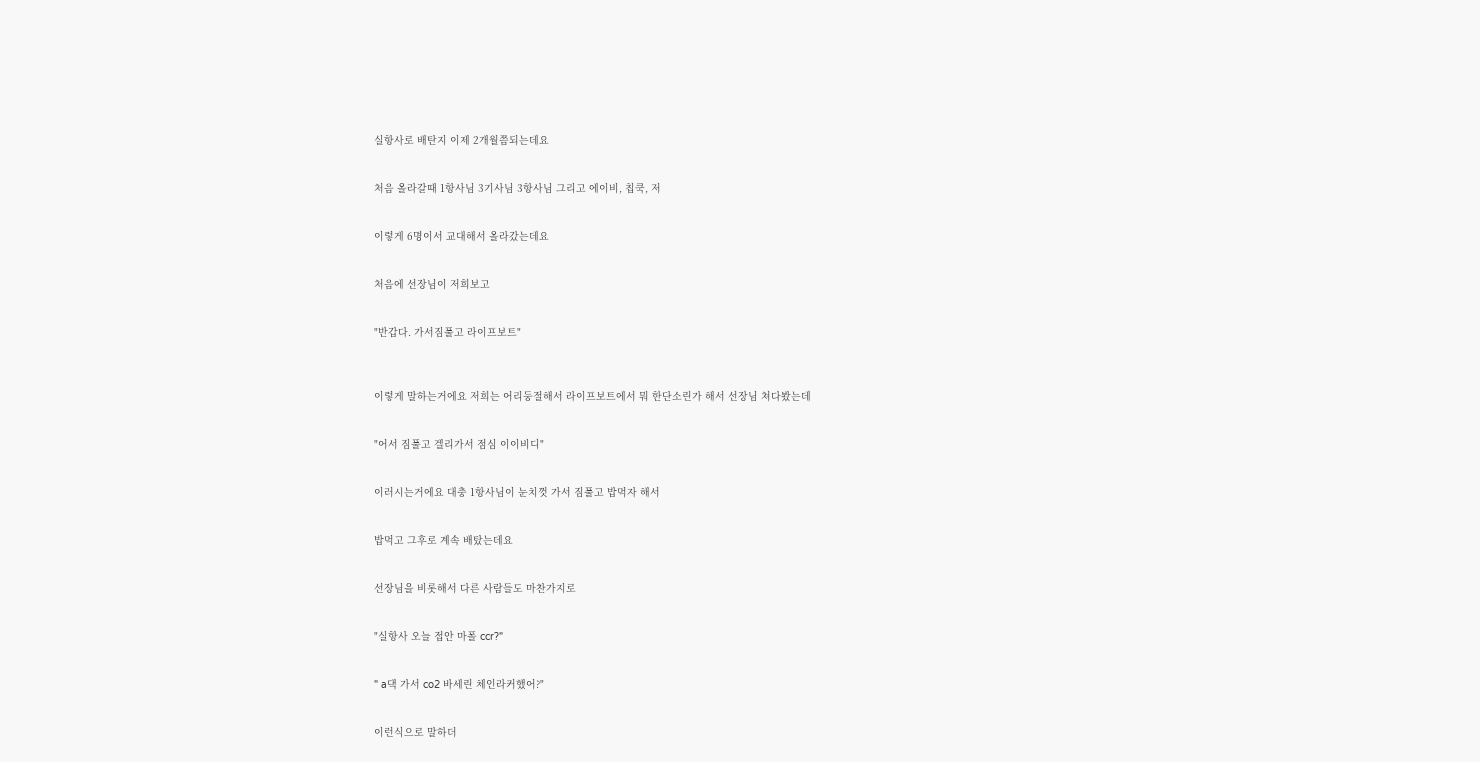실항사로 배탄지 이제 2개월쯤되는데요


처음 올라갈때 1항사님 3기사님 3항사님 그리고 에이비, 칩쿡, 저


이렇게 6명이서 교대해서 올라갔는데요


처음에 선장님이 저희보고


"반갑다. 가서짐풀고 라이프보트"



이렇게 말하는거에요 저희는 어리둥절해서 라이프보트에서 뭐 한단소린가 해서 선장님 쳐다봤는데


"어서 짐풀고 겔리가서 점심 이이비디"


이러시는거에요 대충 1항사님이 눈치껏 가서 짐풀고 밥먹자 해서


밥먹고 그후로 계속 배탔는데요


선장님을 비롯해서 다른 사람들도 마찬가지로


"실항사 오늘 접안 마폴 ccr?"


" a댁 가서 co2 바세린 체인라커했어?"


이런식으로 말하더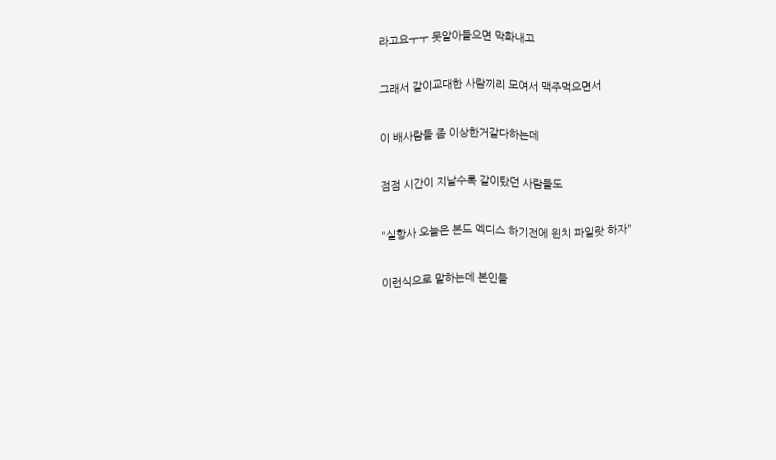라고요ㅜㅜ 못알아들으면 막화내고


그래서 같이교대한 사람끼리 모여서 맥주먹으면서


이 배사람들 좀 이상한거같다하는데


점점 시간이 지날수록 같이탔던 사람들도


"실항사 오늘은 본드 엑디스 하기전에 윈치 파일랏 하자"


이런식으로 말하는데 본인들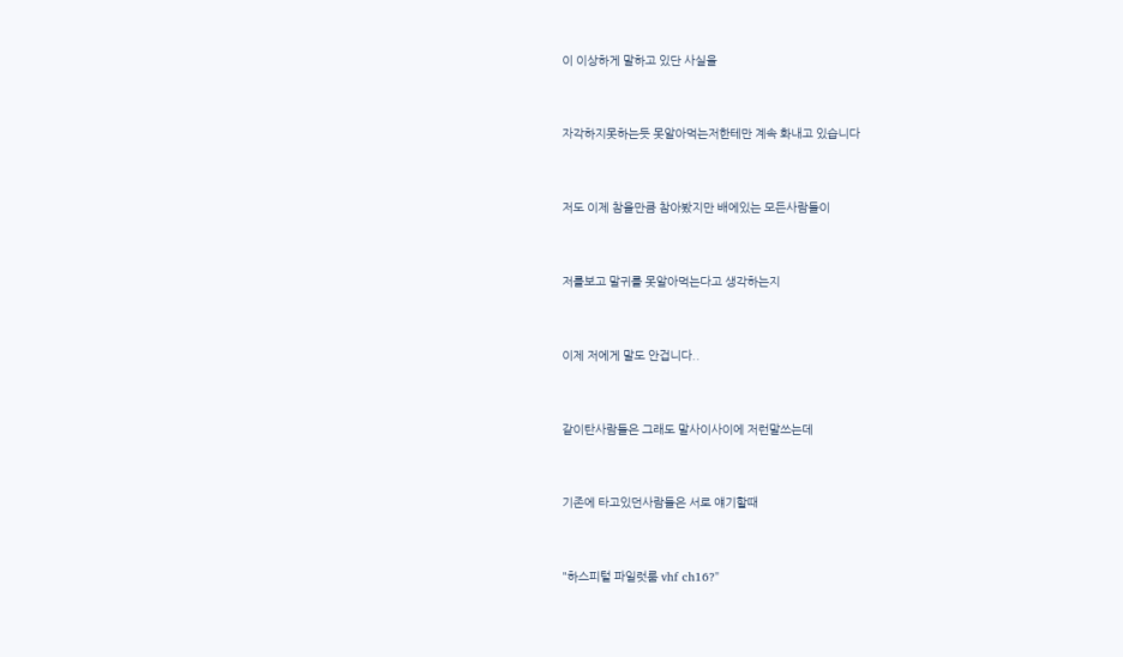이 이상하게 말하고 있단 사실을


자각하지못하는듯 못알아먹는저한테만 계속 화내고 있습니다


저도 이제 참을만큼 참아봤지만 배에있는 모든사람들이


저를보고 말귀를 못알아먹는다고 생각하는지


이제 저에게 말도 안겁니다..


같이탄사람들은 그래도 말사이사이에 저런말쓰는데


기존에 타고있던사람들은 서로 얘기할때


"하스피털 파일럿룸 vhf ch16?"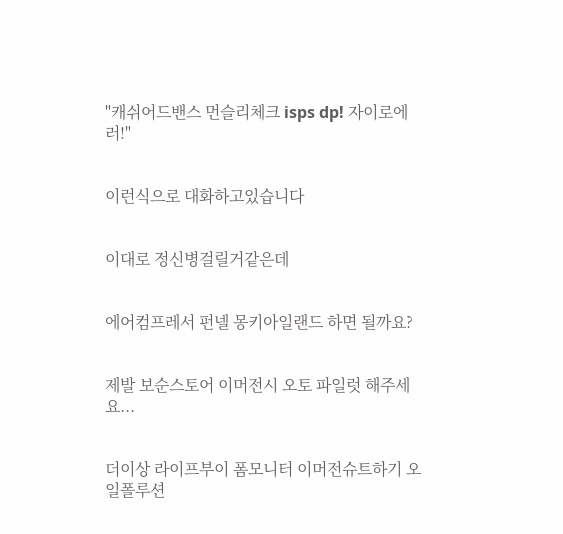"캐쉬어드밴스 먼슬리체크 isps dp! 자이로에러!"


이런식으로 대화하고있습니다


이대로 정신병걸릴거같은데


에어컴프레서 펀넬 몽키아일랜드 하면 될까요?


제발 보순스토어 이머전시 오토 파일럿 해주세요...


더이상 라이프부이 폼모니터 이머전슈트하기 오일폴루션